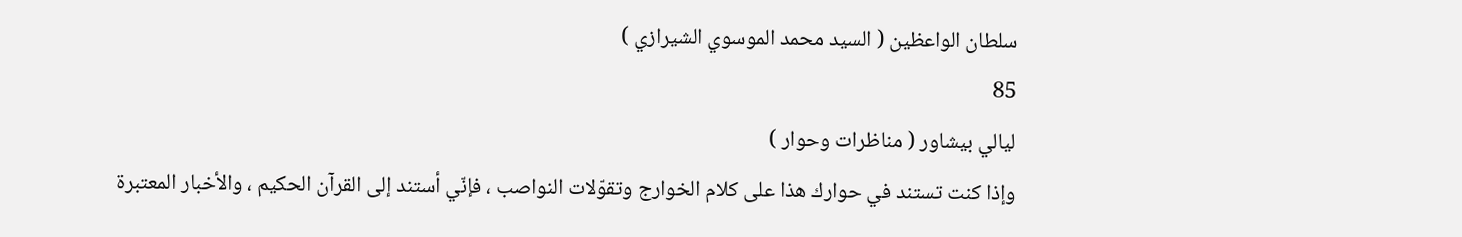سلطان الواعظين ( السيد محمد الموسوي الشيرازي )
85
ليالي بيشاور ( مناظرات وحوار )
وإذا كنت تستند في حوارك هذا على كلام الخوارج وتقوّلات النواصب ، فإنّي أستند إلى القرآن الحكيم ، والأخبار المعتبرة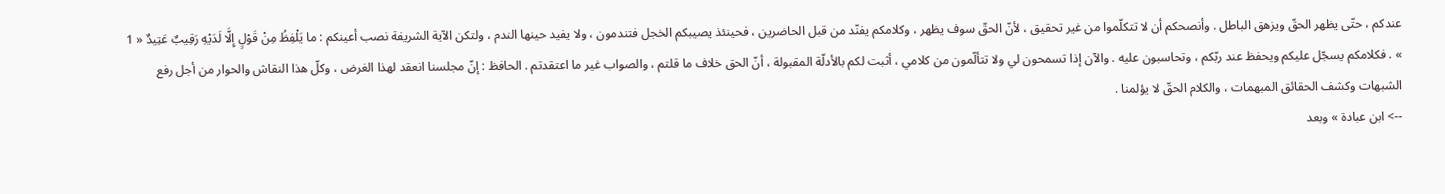عندكم ، حتّى يظهر الحقّ ويزهق الباطل . وأنصحكم أن لا تتكلّموا من غير تحقيق ، لأنّ الحقّ سوف يظهر ، وكلامكم يفنّد من قبل الحاضرين ، فحينئذ يصيبكم الخجل فتندمون ، ولا يفيد حينها الندم ، ولتكن الآية الشريفة نصب أعينكم : ما يَلْفِظُ مِنْ قَوْلٍ إِلَّا لَدَيْهِ رَقِيبٌ عَتِيدٌ « 1 » . فكلامكم يسجّل عليكم ويحفظ عند ربّكم ، وتحاسبون عليه . والآن إذا تسمحون لي ولا تتألّمون من كلامي ، أثبت لكم بالأدلّة المقبولة ، أنّ الحق خلاف ما قلتم ، والصواب غير ما اعتقدتم . الحافظ : إنّ مجلسنا انعقد لهذا الغرض ، وكلّ هذا النقاش والحوار من أجل رفع الشبهات وكشف الحقائق المبهمات ، والكلام الحقّ لا يؤلمنا .
--> ابن عبادة » وبعد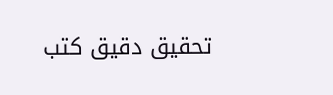تحقيق دقيق كتب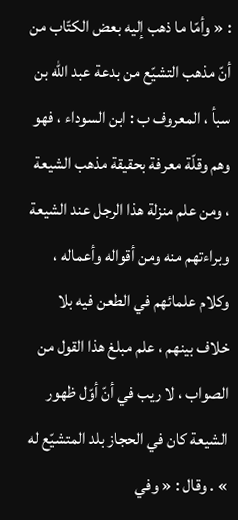: « وأمّا ما ذهب إليه بعض الكتّاب من أنّ مذهب التشيّع من بدعة عبد اللّه بن سبأ ، المعروف ب : ابن السوداء ، فهو وهم وقلّة معرفة بحقيقة مذهب الشيعة ، ومن علم منزلة هذا الرجل عند الشيعة وبراءتهم منه ومن أقواله وأعماله ، وكلام علمائهم في الطعن فيه بلا خلاف بينهم ، علم مبلغ هذا القول من الصواب ، لا ريب في أنّ أوّل ظهور الشيعة كان في الحجاز بلد المتشيّع له » . وقال : « وفي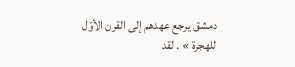دمشق يرجع عهدهم إلى القرن الأوّل للهجرة » . لقد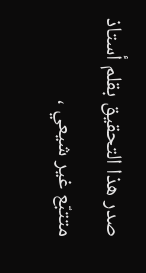صدر هذا التحقيق بقلم أستاذ متتبّع غير شيعي ،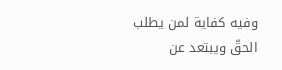وفيه كفاية لمن يطلب الحقّ ويبتعد عن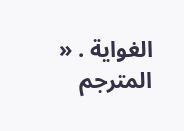الغواية . « المترجم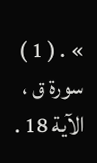» . ( 1 ) سورة ق ، الآية 18 .